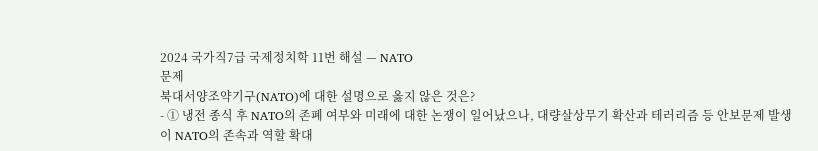2024 국가직7급 국제정치학 11번 해설 — NATO
문제
북대서양조약기구(NATO)에 대한 설명으로 옳지 않은 것은?
- ① 냉전 종식 후 NATO의 존폐 여부와 미래에 대한 논쟁이 일어났으나, 대량살상무기 확산과 테러리즘 등 안보문제 발생이 NATO의 존속과 역할 확대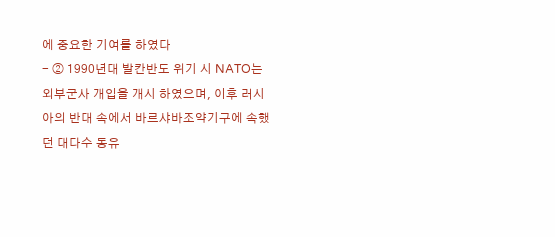에 중요한 기여를 하였다
- ② 1990년대 발칸반도 위기 시 NATO는 외부군사 개입을 개시 하였으며, 이후 러시아의 반대 속에서 바르샤바조약기구에 속했던 대다수 동유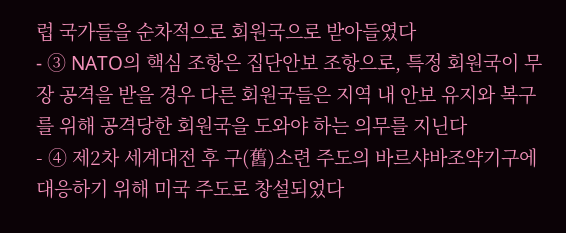럽 국가들을 순차적으로 회원국으로 받아들였다
- ③ NATO의 핵심 조항은 집단안보 조항으로, 특정 회원국이 무장 공격을 받을 경우 다른 회원국들은 지역 내 안보 유지와 복구를 위해 공격당한 회원국을 도와야 하는 의무를 지닌다
- ④ 제2차 세계대전 후 구(舊)소련 주도의 바르샤바조약기구에 대응하기 위해 미국 주도로 창설되었다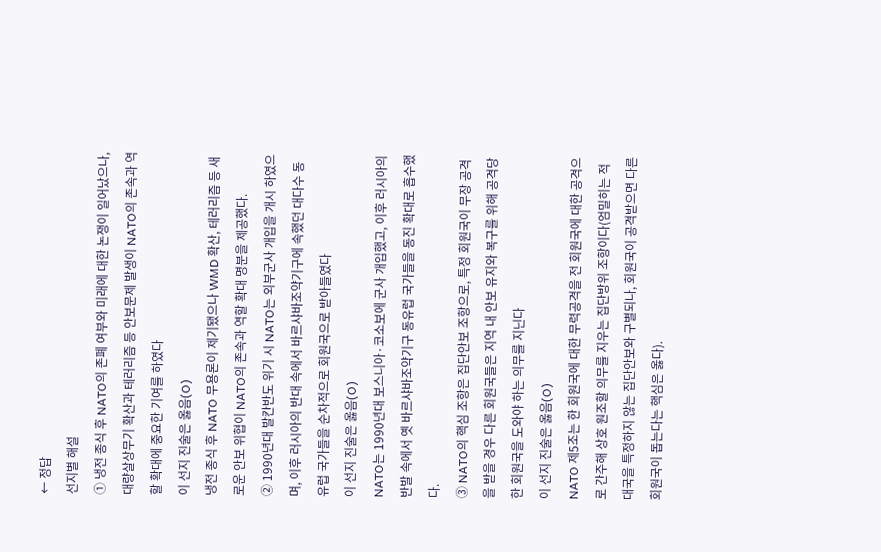← 정답
선지별 해설
① 냉전 종식 후 NATO의 존폐 여부와 미래에 대한 논쟁이 일어났으나, 대량살상무기 확산과 테러리즘 등 안보문제 발생이 NATO의 존속과 역할 확대에 중요한 기여를 하였다
이 선지 진술은 옳음(O)
냉전 종식 후 NATO 무용론이 제기됐으나 WMD 확산, 테러리즘 등 새로운 안보 위협이 NATO의 존속과 역할 확대 명분을 제공했다.
② 1990년대 발칸반도 위기 시 NATO는 외부군사 개입을 개시 하였으며, 이후 러시아의 반대 속에서 바르샤바조약기구에 속했던 대다수 동유럽 국가들을 순차적으로 회원국으로 받아들였다
이 선지 진술은 옳음(O)
NATO는 1990년대 보스니아·코소보에 군사 개입했고, 이후 러시아의 반발 속에서 옛 바르샤바조약기구 동유럽 국가들을 동진 확대로 흡수했다.
③ NATO의 핵심 조항은 집단안보 조항으로, 특정 회원국이 무장 공격을 받을 경우 다른 회원국들은 지역 내 안보 유지와 복구를 위해 공격당한 회원국을 도와야 하는 의무를 지닌다
이 선지 진술은 옳음(O)
NATO 제5조는 한 회원국에 대한 무력공격을 전 회원국에 대한 공격으로 간주해 상호 원조할 의무를 지우는 집단방위 조항이다(엄밀히는 적대국을 특정하지 않는 집단안보와 구별되나, 회원국이 공격받으면 다른 회원국이 돕는다는 핵심은 옳다).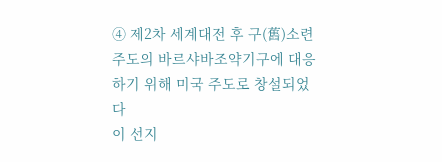④ 제2차 세계대전 후 구(舊)소련 주도의 바르샤바조약기구에 대응하기 위해 미국 주도로 창설되었다
이 선지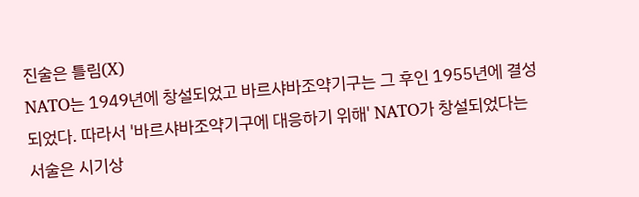진술은 틀림(X)
NATO는 1949년에 창설되었고 바르샤바조약기구는 그 후인 1955년에 결성되었다. 따라서 '바르샤바조약기구에 대응하기 위해' NATO가 창설되었다는 서술은 시기상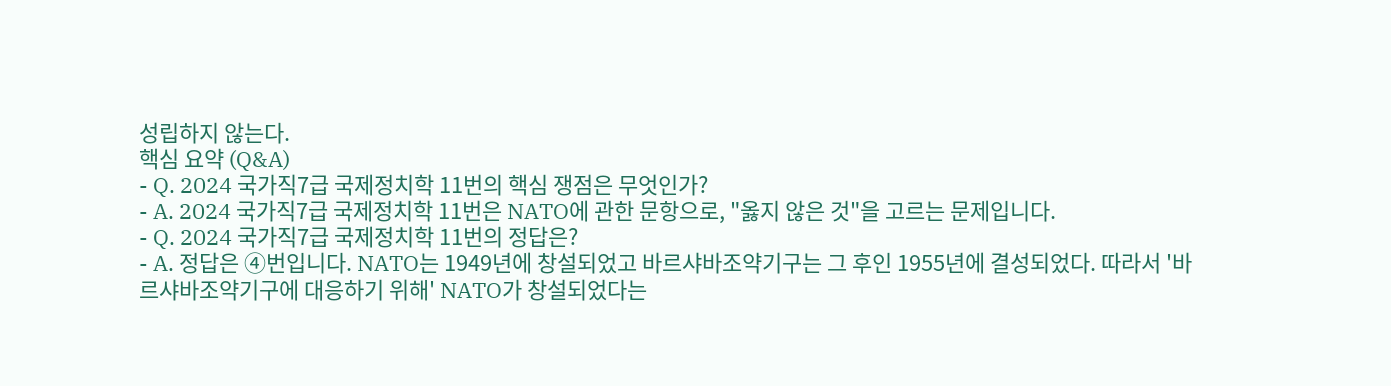성립하지 않는다.
핵심 요약 (Q&A)
- Q. 2024 국가직7급 국제정치학 11번의 핵심 쟁점은 무엇인가?
- A. 2024 국가직7급 국제정치학 11번은 NATO에 관한 문항으로, "옳지 않은 것"을 고르는 문제입니다.
- Q. 2024 국가직7급 국제정치학 11번의 정답은?
- A. 정답은 ④번입니다. NATO는 1949년에 창설되었고 바르샤바조약기구는 그 후인 1955년에 결성되었다. 따라서 '바르샤바조약기구에 대응하기 위해' NATO가 창설되었다는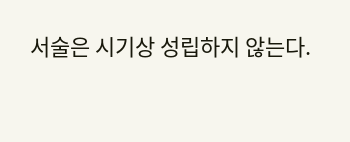서술은 시기상 성립하지 않는다.